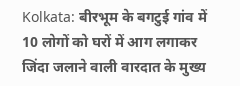Kolkata: बीरभूम के बगटुई गांव में 10 लोगों को घरों में आग लगाकर जिंदा जलाने वाली वारदात के मुख्य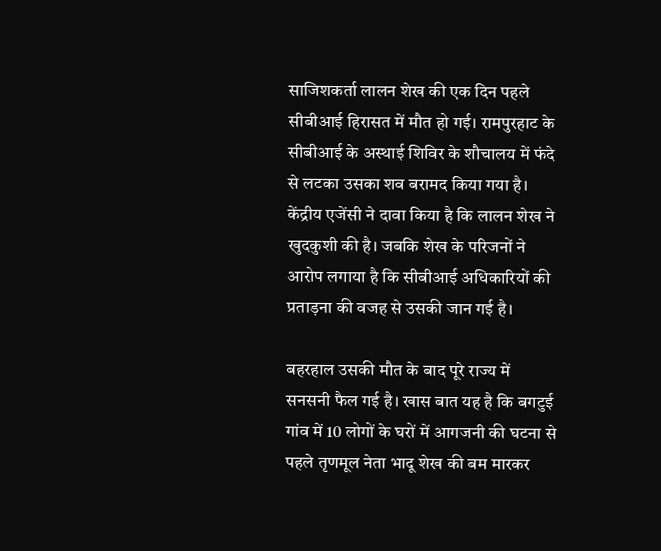साजिशकर्ता लालन शेख की एक दिन पहले सीबीआई हिरासत में मौत हो गई। रामपुरहाट के सीबीआई के अस्थाई शिविर के शौचालय में फंदे से लटका उसका शव बरामद किया गया है। केंद्रीय एजेंसी ने दावा किया है कि लालन शेख ने खुदकुशी की है। जबकि शेख के परिजनों ने आरोप लगाया है कि सीबीआई अधिकारियों की प्रताड़ना की वजह से उसकी जान गई है।

बहरहाल उसकी मौत के बाद पूरे राज्य में सनसनी फैल गई है। खास बात यह है कि बगटुई गांव में 10 लोगों के घरों में आगजनी की घटना से पहले तृणमूल नेता भादू शेख की बम मारकर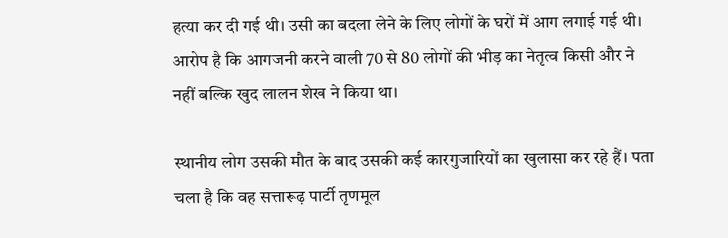हत्या कर दी गई थी। उसी का बदला लेने के लिए लोगों के घरों में आग लगाई गई थी। आरोप है कि आगजनी करने वाली 70 से 80 लोगों की भीड़ का नेतृत्व किसी और ने नहीं बल्कि खुद लालन शेख ने किया था।

स्थानीय लोग उसकी मौत के बाद उसकी कई कारगुजारियों का खुलासा कर रहे हैं। पता चला है कि वह सत्तारूढ़ पार्टी तृणमूल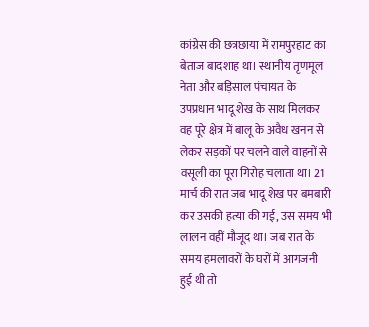कांग्रेस की छत्रछाया में रामपुरहाट का बेताज बादशाह था। स्थानीय तृणमूल नेता और बड़िसाल पंचायत के उपप्रधान भादू शेख के साथ मिलकर वह पूरे क्षेत्र में बालू के अवैध खनन से लेकर सड़कों पर चलने वाले वाहनों से वसूली का पूरा गिरोह चलाता था। 21 मार्च की रात जब भादू शेख पर बमबारी कर उसकी हत्या की गई, उस समय भी लालन वहीं मौजूद था। जब रात के समय हमलावरों के घरों में आगजनी हुई थी तो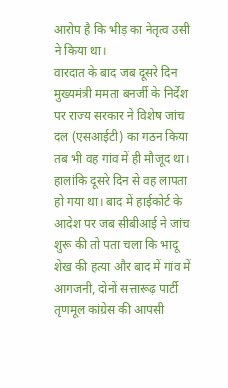आरोप है कि भीड़ का नेतृत्व उसी ने किया था।
वारदात के बाद जब दूसरे दिन मुख्यमंत्री ममता बनर्जी के निर्देश पर राज्य सरकार ने विशेष जांच दल (एसआईटी) का गठन किया तब भी वह गांव में ही मौजूद था। हालांकि दूसरे दिन से वह लापता हो गया था। बाद में हाईकोर्ट के आदेश पर जब सीबीआई ने जांच शुरू की तो पता चला कि भादू शेख की हत्या और बाद में गांव में आगजनी, दोनों सत्तारूढ़ पार्टी तृणमूल कांग्रेस की आपसी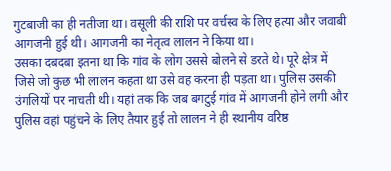गुटबाजी का ही नतीजा था। वसूली की राशि पर वर्चस्व के लिए हत्या और जवाबी आगजनी हुई थी। आगजनी का नेतृत्व लालन ने किया था।
उसका दबदबा इतना था कि गांव के लोग उससे बोलने से डरते थे। पूरे क्षेत्र में जिसे जो कुछ भी लालन कहता था उसे वह करना ही पड़ता था। पुलिस उसकी उंगलियों पर नाचती थी। यहां तक कि जब बगटुई गांव में आगजनी होने लगी और पुलिस वहां पहुंचने के लिए तैयार हुई तो लालन ने ही स्थानीय वरिष्ठ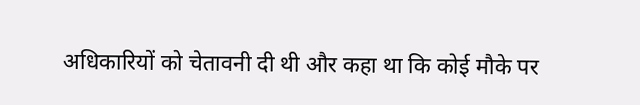अधिकारियों को चेतावनी दी थी और कहा था कि कोई मौके पर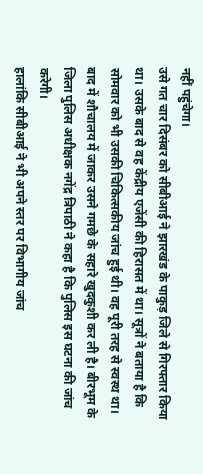नहीं पहुंचेगा।
उसे गत चार दिसंबर को सीबीआई ने झारखंड के पाकुड़ जिले से गिरफ्तार किया था। उसके बाद से वह केंद्रीय एजेंसी की हिरासत में था। सूत्रों ने बताया है कि सोमवार को भी उसकी चिकित्सकीय जांच हुई थी। वह पूरी तरह से स्वस्थ था। बाद में शौचालय में जाकर उसने गमछे के सहारे खुदकुशी कर ली है। बीरभूम के जिला पुलिस अधीक्षक नगेंद्र त्रिपाठी ने कहा है कि पुलिस इस घटना की जांच करेगी।
हालांकि सीबीआई ने भी अपने स्तर पर विभागीय जांच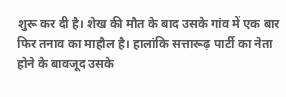शुरू कर दी है। शेख की मौत के बाद उसके गांव में एक बार फिर तनाव का माहौल है। हालांकि सत्तारूढ़ पार्टी का नेता होने के बावजूद उसके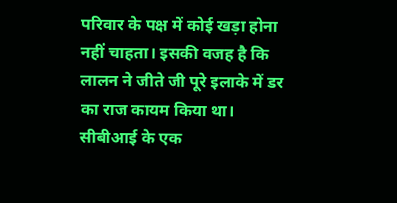परिवार के पक्ष में कोई खड़ा होना नहीं चाहता। इसकी वजह है कि लालन ने जीते जी पूरे इलाके में डर का राज कायम किया था।
सीबीआई के एक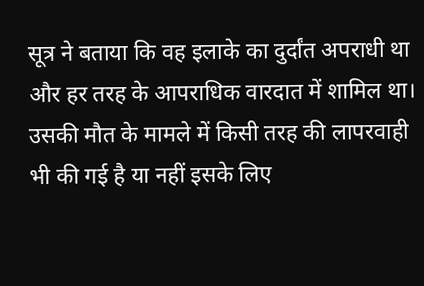सूत्र ने बताया कि वह इलाके का दुर्दांत अपराधी था और हर तरह के आपराधिक वारदात में शामिल था। उसकी मौत के मामले में किसी तरह की लापरवाही भी की गई है या नहीं इसके लिए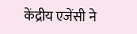केंद्रीय एजेंसी ने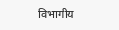विभागीय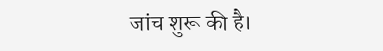जांच शुरू की है।